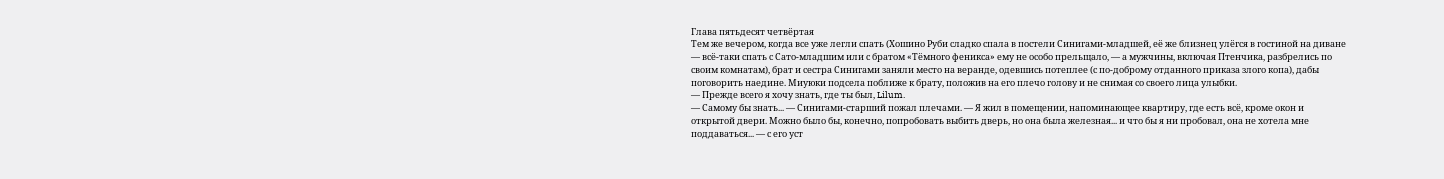Глава пятьдесят четвёртая
Тем же вечером, когда все уже легли спать (Хошино Руби сладко спала в постели Синигами-младшей, её же близнец улёгся в гостиной на диване — всё-таки спать с Сато-младшим или с братом «Тёмного феникса» ему не особо прельщало, — а мужчины, включая Птенчика, разбрелись по своим комнатам), брат и сестра Синигами заняли место на веранде, одевшись потеплее (с по-доброму отданного приказа злого копа), дабы поговорить наедине. Миуюки подсела поближе к брату, положив на его плечо голову и не снимая со своего лица улыбки.
— Прежде всего я хочу знать, где ты был, Lilum.
— Самому бы знать... — Синигами-старший пожал плечами. — Я жил в помещении, напоминающее квартиру, где есть всё, кроме окон и открытой двери. Можно было бы, конечно, попробовать выбить дверь, но она была железная... и что бы я ни пробовал, она не хотела мне поддаваться... — с его уст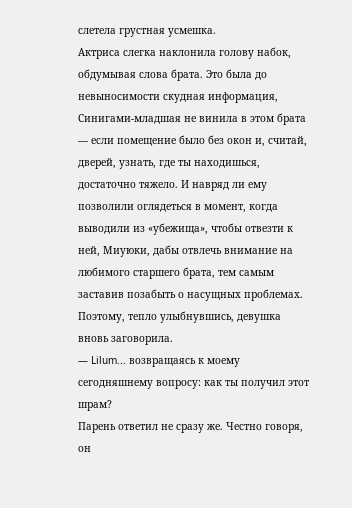слетела грустная усмешка.
Актриса слегка наклонила голову набок, обдумывая слова брата. Это была до невыносимости скудная информация, Синигами-младшая не винила в этом брата — если помещение было без окон и, считай, дверей, узнать, где ты находишься, достаточно тяжело. И навряд ли ему позволили оглядеться в момент, когда выводили из «убежища», чтобы отвезти к ней, Миуюки, дабы отвлечь внимание на любимого старшего брата, тем самым заставив позабыть о насущных проблемах. Поэтому, тепло улыбнувшись, девушка вновь заговорила.
— Lilum... возвращаясь к моему сегодняшнему вопросу: как ты получил этот шрам?
Парень ответил не сразу же. Честно говоря, он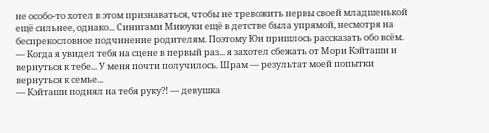не особо-то хотел в этом признаваться, чтобы не тревожить нервы своей младшенькой ещё сильнее, однако... Синигами Миюуки ещё в детстве была упрямой, несмотря на беспрекословное подчинение родителям. Поэтому Юи пришлось рассказать обо всём.
— Когда я увидел тебя на сцене в первый раз... я захотел сбежать от Мори Кэйташи и вернуться к тебе... У меня почти получилось. Шрам — результат моей попытки вернуться к семье...
— Кэйташи поднял на тебя руку?! — девушка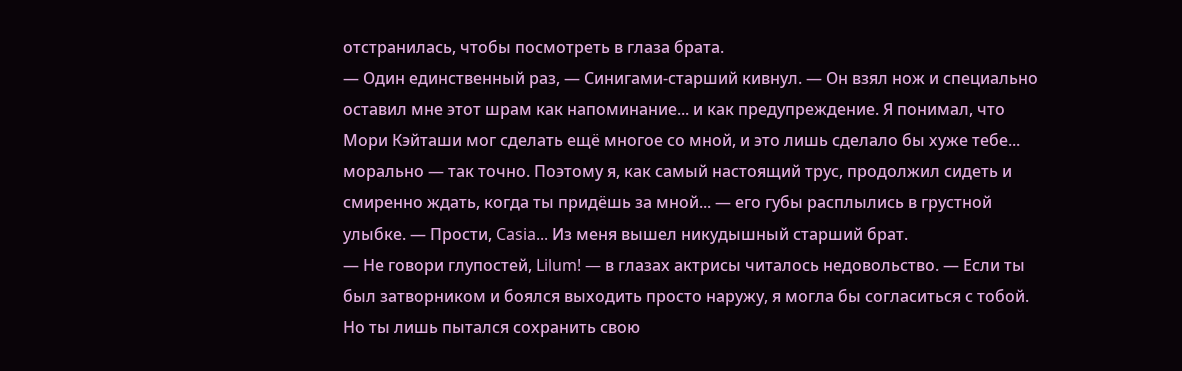отстранилась, чтобы посмотреть в глаза брата.
— Один единственный раз, — Синигами-старший кивнул. — Он взял нож и специально оставил мне этот шрам как напоминание... и как предупреждение. Я понимал, что Мори Кэйташи мог сделать ещё многое со мной, и это лишь сделало бы хуже тебе... морально — так точно. Поэтому я, как самый настоящий трус, продолжил сидеть и смиренно ждать, когда ты придёшь за мной... — его губы расплылись в грустной улыбке. — Прости, Casia... Из меня вышел никудышный старший брат.
— Не говори глупостей, Lilum! — в глазах актрисы читалось недовольство. — Если ты был затворником и боялся выходить просто наружу, я могла бы согласиться с тобой. Но ты лишь пытался сохранить свою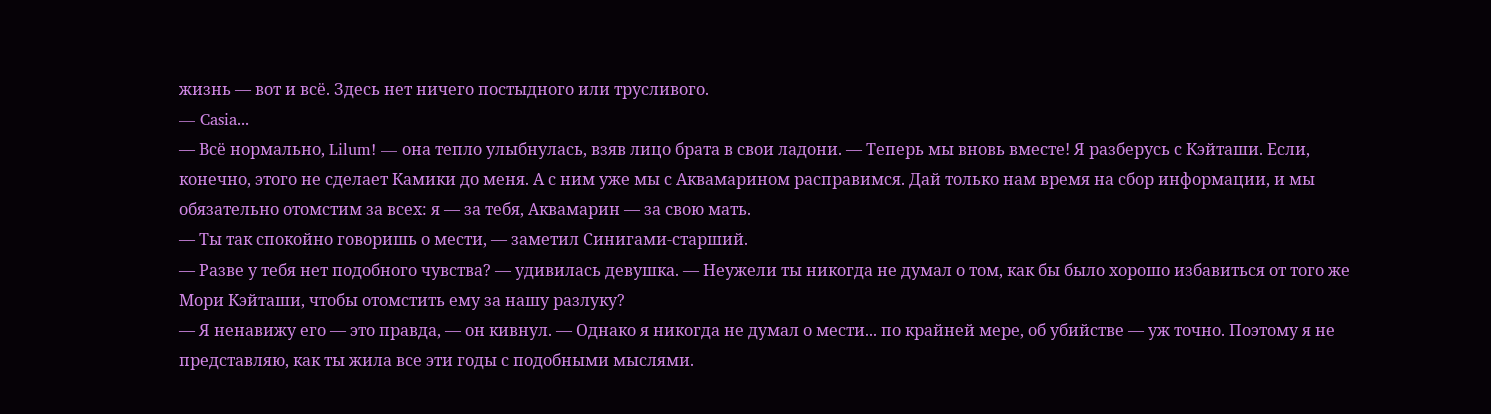жизнь — вот и всё. Здесь нет ничего постыдного или трусливого.
— Casia...
— Всё нормально, Lilum! — она тепло улыбнулась, взяв лицо брата в свои ладони. — Теперь мы вновь вместе! Я разберусь с Кэйташи. Если, конечно, этого не сделает Камики до меня. А с ним уже мы с Аквамарином расправимся. Дай только нам время на сбор информации, и мы обязательно отомстим за всех: я — за тебя, Аквамарин — за свою мать.
— Ты так спокойно говоришь о мести, — заметил Синигами-старший.
— Разве у тебя нет подобного чувства? — удивилась девушка. — Неужели ты никогда не думал о том, как бы было хорошо избавиться от того же Мори Кэйташи, чтобы отомстить ему за нашу разлуку?
— Я ненавижу его — это правда, — он кивнул. — Однако я никогда не думал о мести... по крайней мере, об убийстве — уж точно. Поэтому я не представляю, как ты жила все эти годы с подобными мыслями.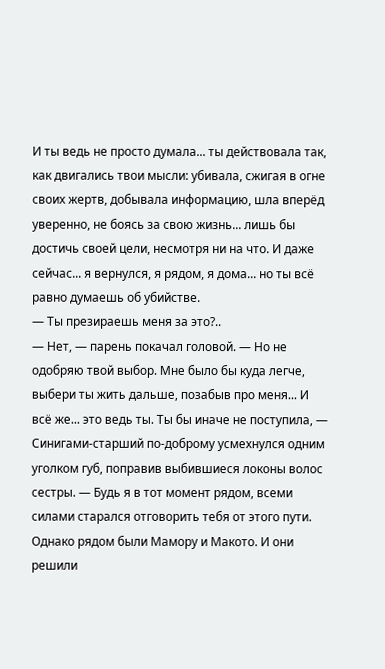И ты ведь не просто думала... ты действовала так, как двигались твои мысли: убивала, сжигая в огне своих жертв, добывала информацию, шла вперёд уверенно, не боясь за свою жизнь... лишь бы достичь своей цели, несмотря ни на что. И даже сейчас... я вернулся, я рядом, я дома... но ты всё равно думаешь об убийстве.
— Ты презираешь меня за это?..
— Нет, — парень покачал головой. — Но не одобряю твой выбор. Мне было бы куда легче, выбери ты жить дальше, позабыв про меня... И всё же... это ведь ты. Ты бы иначе не поступила, — Синигами-старший по-доброму усмехнулся одним уголком губ, поправив выбившиеся локоны волос сестры. — Будь я в тот момент рядом, всеми силами старался отговорить тебя от этого пути. Однако рядом были Мамору и Макото. И они решили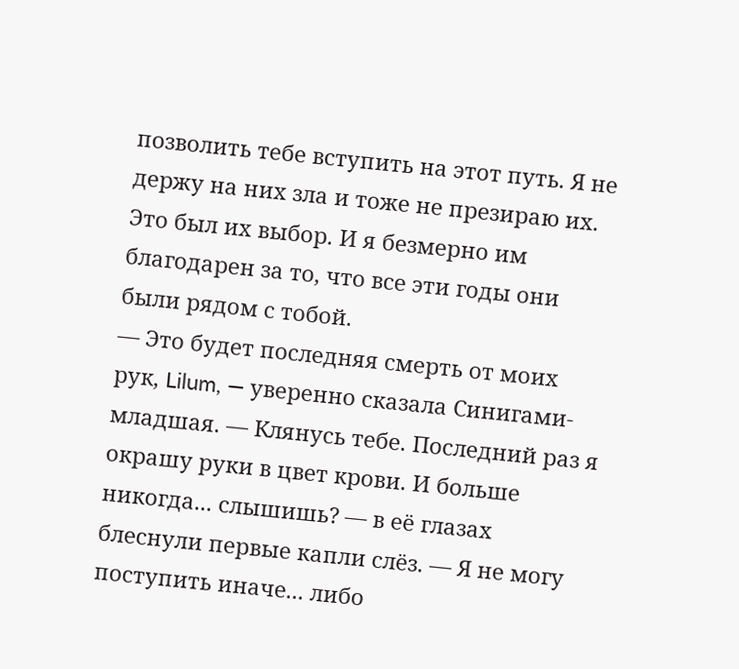позволить тебе вступить на этот путь. Я не держу на них зла и тоже не презираю их. Это был их выбор. И я безмерно им благодарен за то, что все эти годы они были рядом с тобой.
— Это будет последняя смерть от моих рук, Lilum, — уверенно сказала Синигами-младшая. — Клянусь тебе. Последний раз я окрашу руки в цвет крови. И больше никогда... слышишь? — в её глазах блеснули первые капли слёз. — Я не могу поступить иначе... либо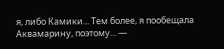я, либо Камики... Тем более, я пообещала Аквамарину, поэтому... —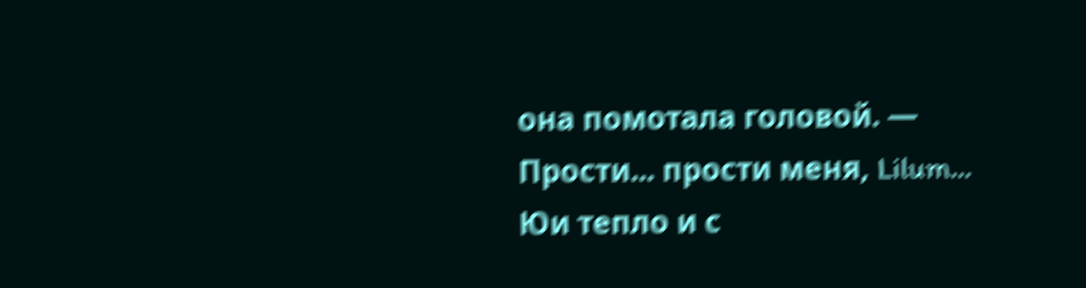она помотала головой. — Прости... прости меня, Lilum...
Юи тепло и с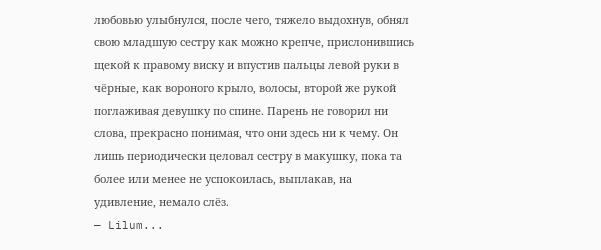любовью улыбнулся, после чего, тяжело выдохнув, обнял свою младшую сестру как можно крепче, прислонившись щекой к правому виску и впустив пальцы левой руки в чёрные, как вороного крыло, волосы, второй же рукой поглаживая девушку по спине. Парень не говорил ни слова, прекрасно понимая, что они здесь ни к чему. Он лишь периодически целовал сестру в макушку, пока та более или менее не успокоилась, выплакав, на удивление, немало слёз.
— Lilum...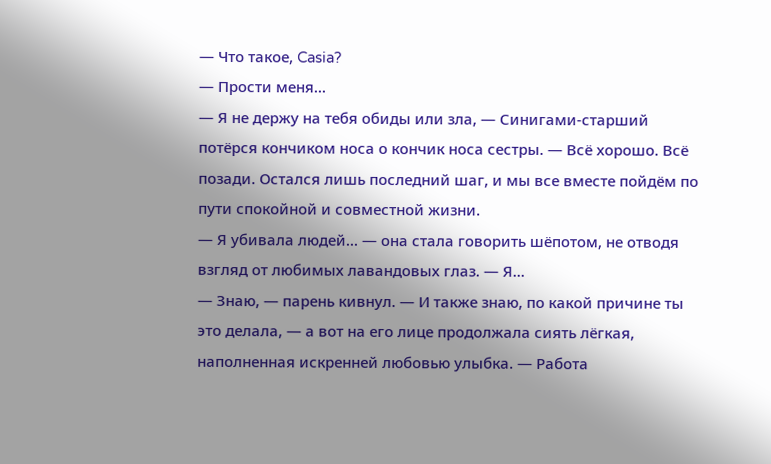— Что такое, Casia?
— Прости меня...
— Я не держу на тебя обиды или зла, — Синигами-старший потёрся кончиком носа о кончик носа сестры. — Всё хорошо. Всё позади. Остался лишь последний шаг, и мы все вместе пойдём по пути спокойной и совместной жизни.
— Я убивала людей... — она стала говорить шёпотом, не отводя взгляд от любимых лавандовых глаз. — Я...
— Знаю, — парень кивнул. — И также знаю, по какой причине ты это делала, — а вот на его лице продолжала сиять лёгкая, наполненная искренней любовью улыбка. — Работа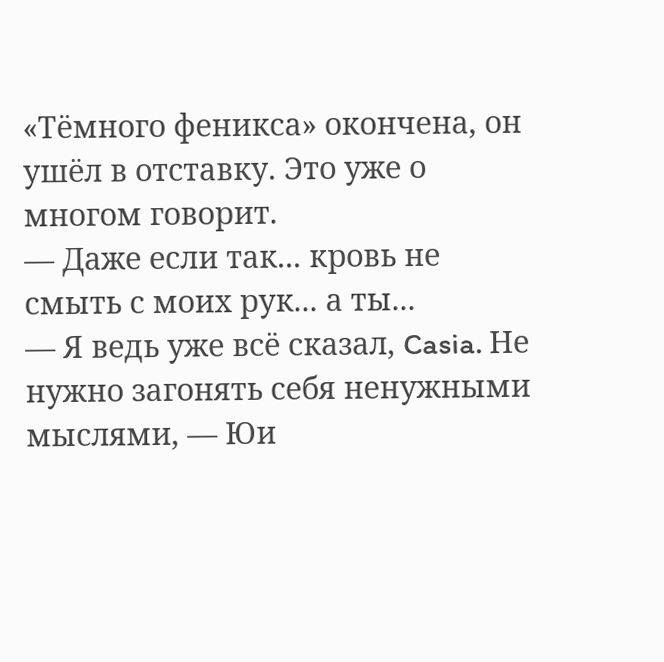«Тёмного феникса» окончена, он ушёл в отставку. Это уже о многом говорит.
— Даже если так... кровь не смыть с моих рук... а ты...
— Я ведь уже всё сказал, Casia. Не нужно загонять себя ненужными мыслями, — Юи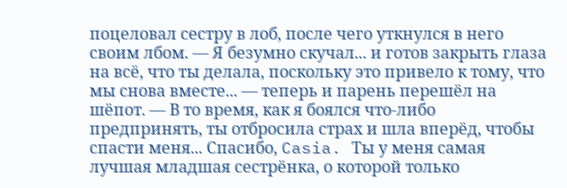поцеловал сестру в лоб, после чего уткнулся в него своим лбом. — Я безумно скучал... и готов закрыть глаза на всё, что ты делала, поскольку это привело к тому, что мы снова вместе... — теперь и парень перешёл на шёпот. — В то время, как я боялся что-либо предпринять, ты отбросила страх и шла вперёд, чтобы спасти меня... Спасибо, Casia. Ты у меня самая лучшая младшая сестрёнка, о которой только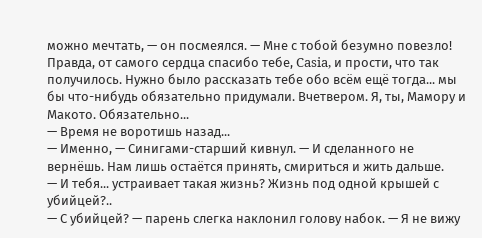можно мечтать, — он посмеялся. — Мне с тобой безумно повезло! Правда, от самого сердца спасибо тебе, Casia, и прости, что так получилось. Нужно было рассказать тебе обо всём ещё тогда... мы бы что-нибудь обязательно придумали. Вчетвером. Я, ты, Мамору и Макото. Обязательно...
— Время не воротишь назад...
— Именно, — Синигами-старший кивнул. — И сделанного не вернёшь. Нам лишь остаётся принять, смириться и жить дальше.
— И тебя... устраивает такая жизнь? Жизнь под одной крышей с убийцей?..
— С убийцей? — парень слегка наклонил голову набок. — Я не вижу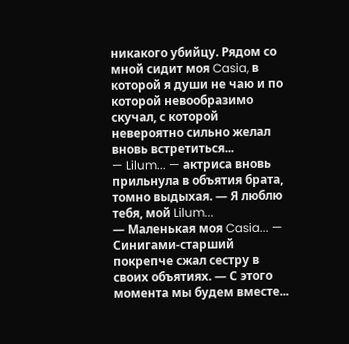никакого убийцу. Рядом со мной сидит моя Casia, в которой я души не чаю и по которой невообразимо скучал, с которой невероятно сильно желал вновь встретиться...
— Lilum... — актриса вновь прильнула в объятия брата, томно выдыхая. — Я люблю тебя, мой Lilum...
— Маленькая моя Casia... — Синигами-старший покрепче сжал сестру в своих объятиях. — С этого момента мы будем вместе...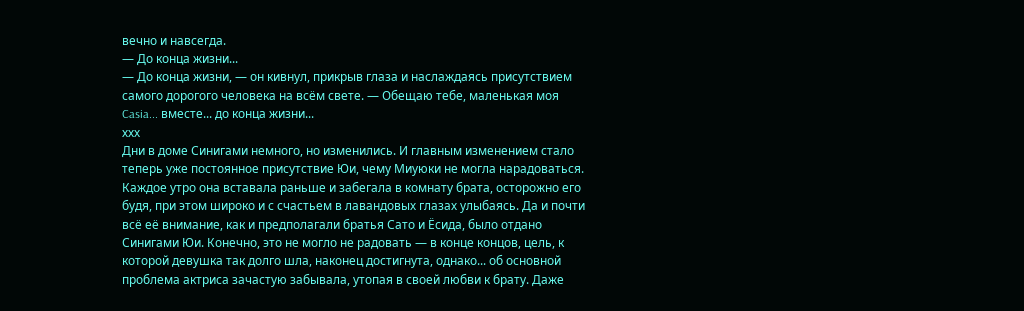вечно и навсегда.
— До конца жизни...
— До конца жизни, — он кивнул, прикрыв глаза и наслаждаясь присутствием самого дорогого человека на всём свете. — Обещаю тебе, маленькая моя Casia... вместе... до конца жизни...
ххх
Дни в доме Синигами немного, но изменились. И главным изменением стало теперь уже постоянное присутствие Юи, чему Миуюки не могла нарадоваться. Каждое утро она вставала раньше и забегала в комнату брата, осторожно его будя, при этом широко и с счастьем в лавандовых глазах улыбаясь. Да и почти всё её внимание, как и предполагали братья Сато и Ёсида, было отдано Синигами Юи. Конечно, это не могло не радовать — в конце концов, цель, к которой девушка так долго шла, наконец достигнута, однако... об основной проблема актриса зачастую забывала, утопая в своей любви к брату. Даже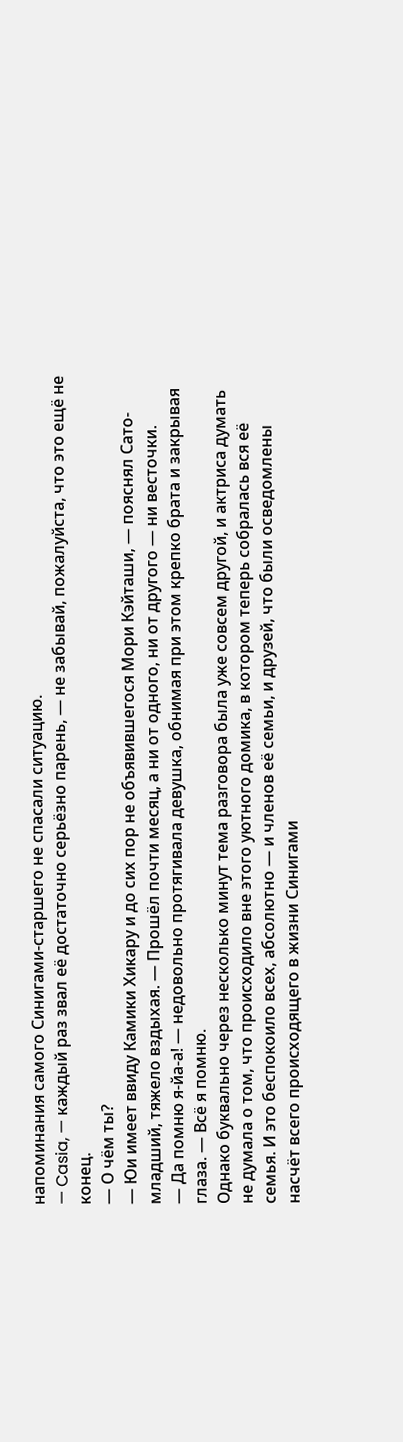напоминания самого Синигами-старшего не спасали ситуацию.
— Casia, — каждый раз звал её достаточно серьёзно парень, — не забывай, пожалуйста, что это ещё не конец.
— О чём ты?
— Юи имеет ввиду Камики Хикару и до сих пор не объявившегося Мори Кэйташи, — пояснял Сато-младший, тяжело вздыхая. — Прошёл почти месяц, а ни от одного, ни от другого — ни весточки.
— Да помню я-йа-а! — недовольно протягивала девушка, обнимая при этом крепко брата и закрывая глаза. — Всё я помню.
Однако буквально через несколько минут тема разговора была уже совсем другой, и актриса думать не думала о том, что происходило вне этого уютного домика, в котором теперь собралась вся её семья. И это беспокоило всех, абсолютно — и членов её семьи, и друзей, что были осведомлены насчёт всего происходящего в жизни Синигами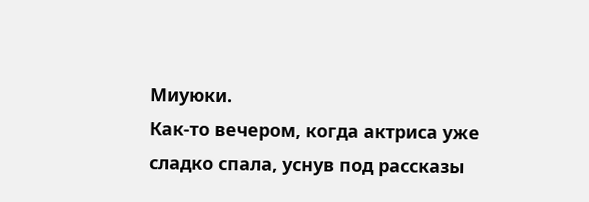Миуюки.
Как-то вечером, когда актриса уже сладко спала, уснув под рассказы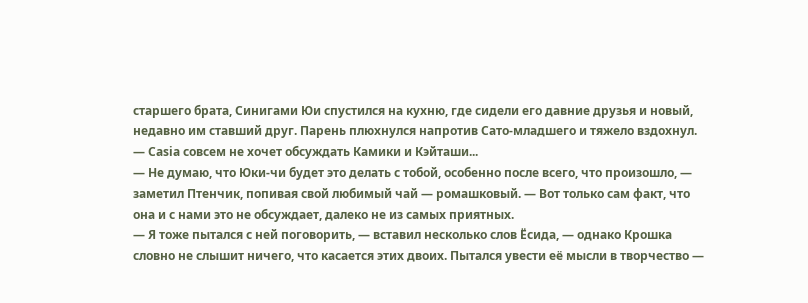старшего брата, Синигами Юи спустился на кухню, где сидели его давние друзья и новый, недавно им ставший друг. Парень плюхнулся напротив Сато-младшего и тяжело вздохнул.
— Casia совсем не хочет обсуждать Камики и Кэйташи...
— Не думаю, что Юки-чи будет это делать с тобой, особенно после всего, что произошло, — заметил Птенчик, попивая свой любимый чай — ромашковый. — Вот только сам факт, что она и с нами это не обсуждает, далеко не из самых приятных.
— Я тоже пытался с ней поговорить, — вставил несколько слов Ёсида, — однако Крошка словно не слышит ничего, что касается этих двоих. Пытался увести её мысли в творчество —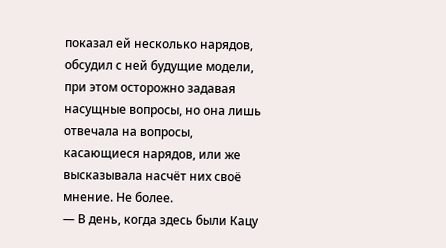показал ей несколько нарядов, обсудил с ней будущие модели, при этом осторожно задавая насущные вопросы, но она лишь отвечала на вопросы, касающиеся нарядов, или же высказывала насчёт них своё мнение. Не более.
— В день, когда здесь были Кацу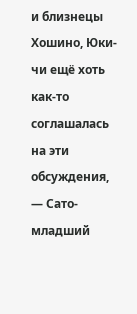и близнецы Хошино, Юки-чи ещё хоть как-то соглашалась на эти обсуждения, — Сато-младший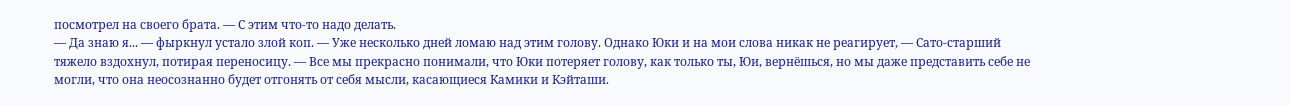посмотрел на своего брата. — С этим что-то надо делать.
— Да знаю я... — фыркнул устало злой коп. — Уже несколько дней ломаю над этим голову. Однако Юки и на мои слова никак не реагирует, — Сато-старший тяжело вздохнул, потирая переносицу. — Все мы прекрасно понимали, что Юки потеряет голову, как только ты, Юи, вернёшься, но мы даже представить себе не могли, что она неосознанно будет отгонять от себя мысли, касающиеся Камики и Кэйташи.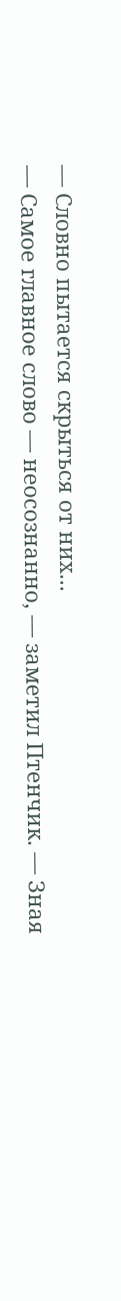— Словно пытается скрыться от них...
— Самое главное слово — неосознанно, — заметил Птенчик. — Зная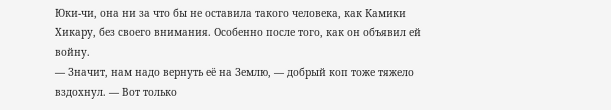Юки-чи, она ни за что бы не оставила такого человека, как Камики Хикару, без своего внимания. Особенно после того, как он объявил ей войну.
— Значит, нам надо вернуть её на Землю, — добрый коп тоже тяжело вздохнул. — Вот только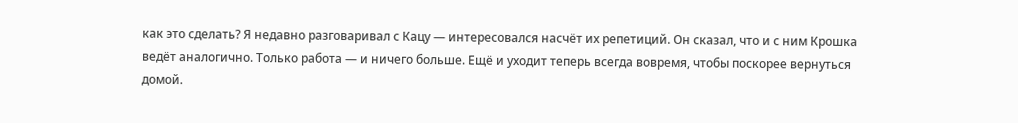как это сделать? Я недавно разговаривал с Кацу — интересовался насчёт их репетиций. Он сказал, что и с ним Крошка ведёт аналогично. Только работа — и ничего больше. Ещё и уходит теперь всегда вовремя, чтобы поскорее вернуться домой.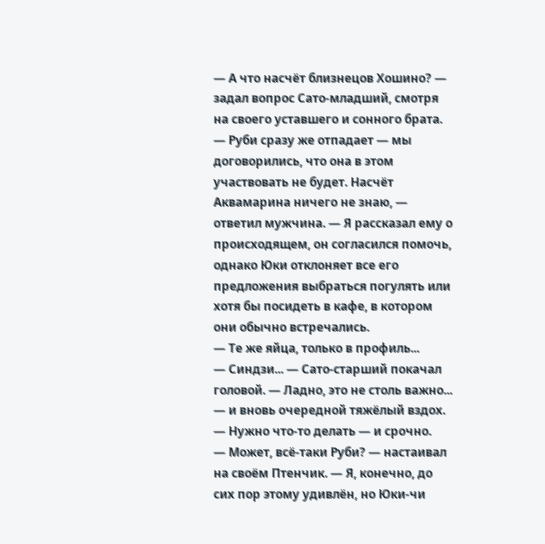— А что насчёт близнецов Хошино? — задал вопрос Сато-младший, смотря на своего уставшего и сонного брата.
— Руби сразу же отпадает — мы договорились, что она в этом участвовать не будет. Насчёт Аквамарина ничего не знаю, — ответил мужчина. — Я рассказал ему о происходящем, он согласился помочь, однако Юки отклоняет все его предложения выбраться погулять или хотя бы посидеть в кафе, в котором они обычно встречались.
— Те же яйца, только в профиль...
— Синдзи... — Сато-старший покачал головой. — Ладно, это не столь важно... — и вновь очередной тяжёлый вздох. — Нужно что-то делать — и срочно.
— Может, всё-таки Руби? — настаивал на своём Птенчик. — Я, конечно, до сих пор этому удивлён, но Юки-чи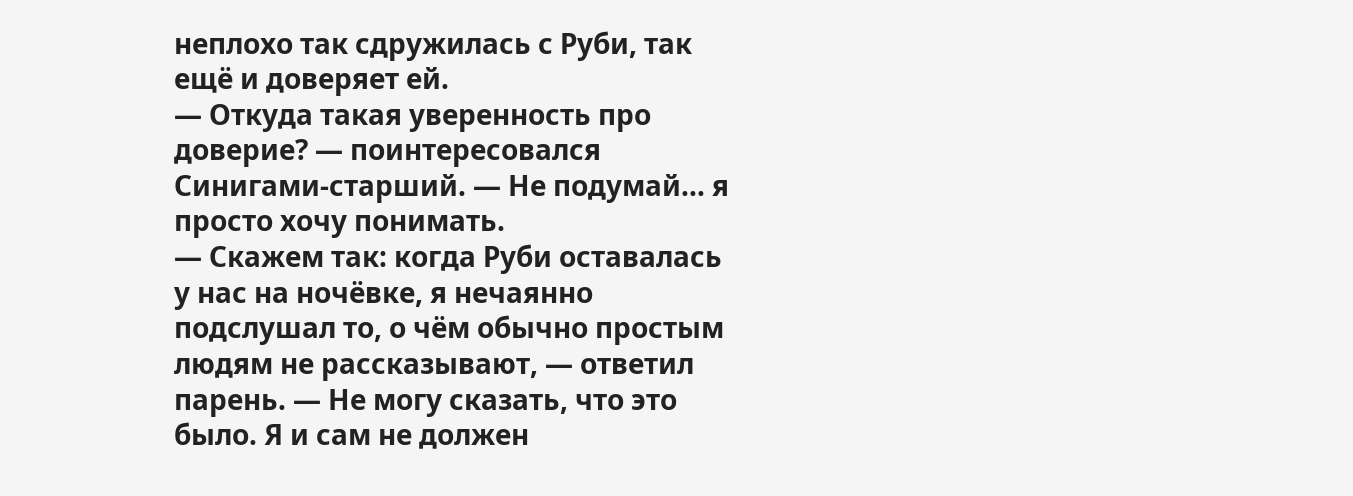неплохо так сдружилась с Руби, так ещё и доверяет ей.
— Откуда такая уверенность про доверие? — поинтересовался Синигами-старший. — Не подумай... я просто хочу понимать.
— Скажем так: когда Руби оставалась у нас на ночёвке, я нечаянно подслушал то, о чём обычно простым людям не рассказывают, — ответил парень. — Не могу сказать, что это было. Я и сам не должен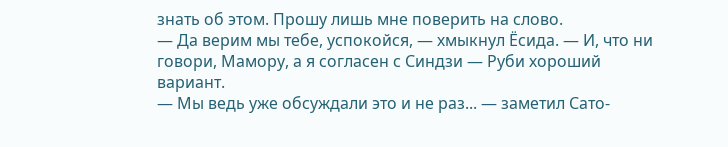знать об этом. Прошу лишь мне поверить на слово.
— Да верим мы тебе, успокойся, — хмыкнул Ёсида. — И, что ни говори, Мамору, а я согласен с Синдзи — Руби хороший вариант.
— Мы ведь уже обсуждали это и не раз... — заметил Сато-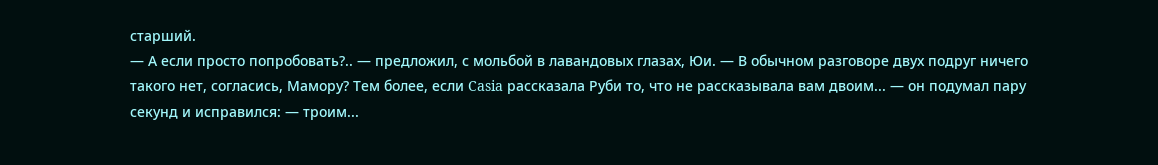старший.
— А если просто попробовать?.. — предложил, с мольбой в лавандовых глазах, Юи. — В обычном разговоре двух подруг ничего такого нет, согласись, Мамору? Тем более, если Casia рассказала Руби то, что не рассказывала вам двоим... — он подумал пару секунд и исправился: — троим...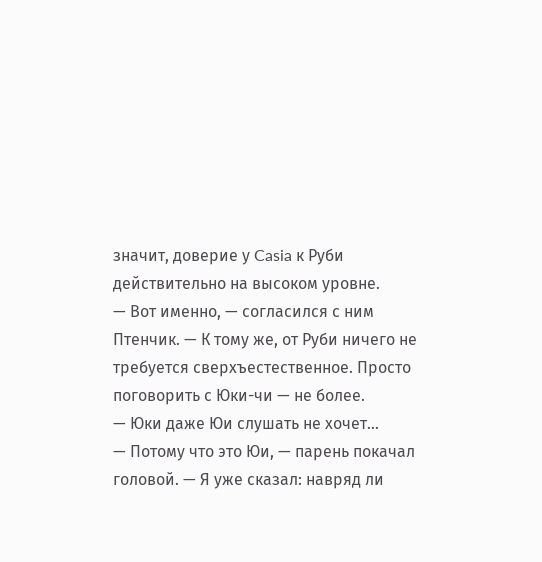значит, доверие у Casia к Руби действительно на высоком уровне.
— Вот именно, — согласился с ним Птенчик. — К тому же, от Руби ничего не требуется сверхъестественное. Просто поговорить с Юки-чи — не более.
— Юки даже Юи слушать не хочет...
— Потому что это Юи, — парень покачал головой. — Я уже сказал: навряд ли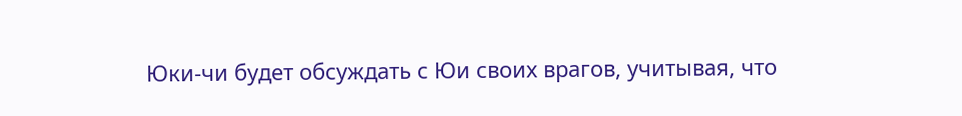Юки-чи будет обсуждать с Юи своих врагов, учитывая, что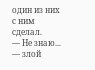один из них с ним сделал.
— Не знаю... — злой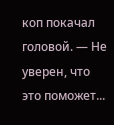коп покачал головой. — Не уверен, что это поможет...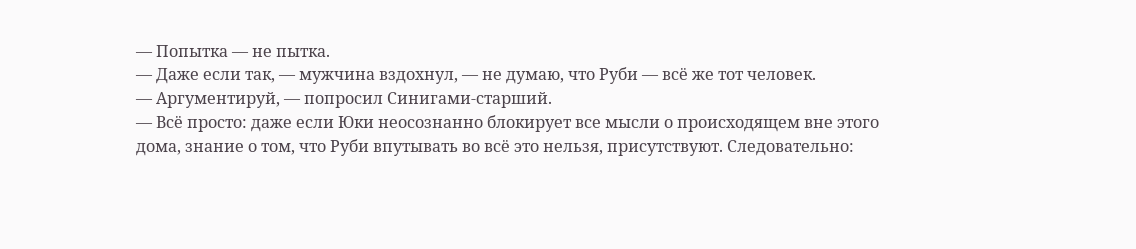— Попытка — не пытка.
— Даже если так, — мужчина вздохнул, — не думаю, что Руби — всё же тот человек.
— Аргументируй, — попросил Синигами-старший.
— Всё просто: даже если Юки неосознанно блокирует все мысли о происходящем вне этого дома, знание о том, что Руби впутывать во всё это нельзя, присутствуют. Следовательно: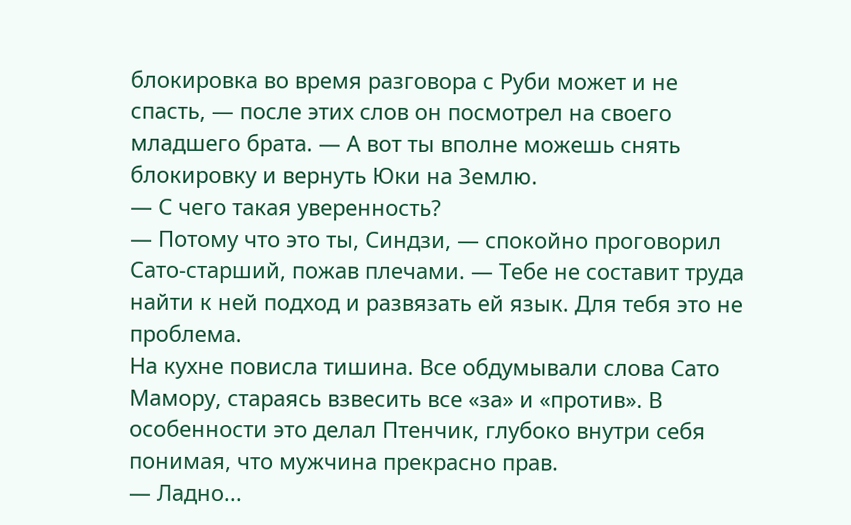блокировка во время разговора с Руби может и не спасть, — после этих слов он посмотрел на своего младшего брата. — А вот ты вполне можешь снять блокировку и вернуть Юки на Землю.
— С чего такая уверенность?
— Потому что это ты, Синдзи, — спокойно проговорил Сато-старший, пожав плечами. — Тебе не составит труда найти к ней подход и развязать ей язык. Для тебя это не проблема.
На кухне повисла тишина. Все обдумывали слова Сато Мамору, стараясь взвесить все «за» и «против». В особенности это делал Птенчик, глубоко внутри себя понимая, что мужчина прекрасно прав.
— Ладно...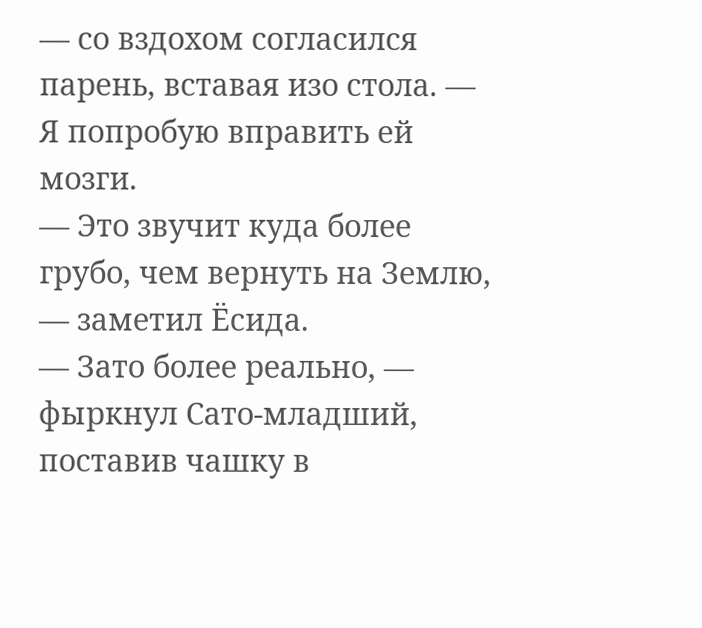— со вздохом согласился парень, вставая изо стола. — Я попробую вправить ей мозги.
— Это звучит куда более грубо, чем вернуть на Землю, — заметил Ёсида.
— Зато более реально, — фыркнул Сато-младший, поставив чашку в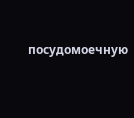посудомоечную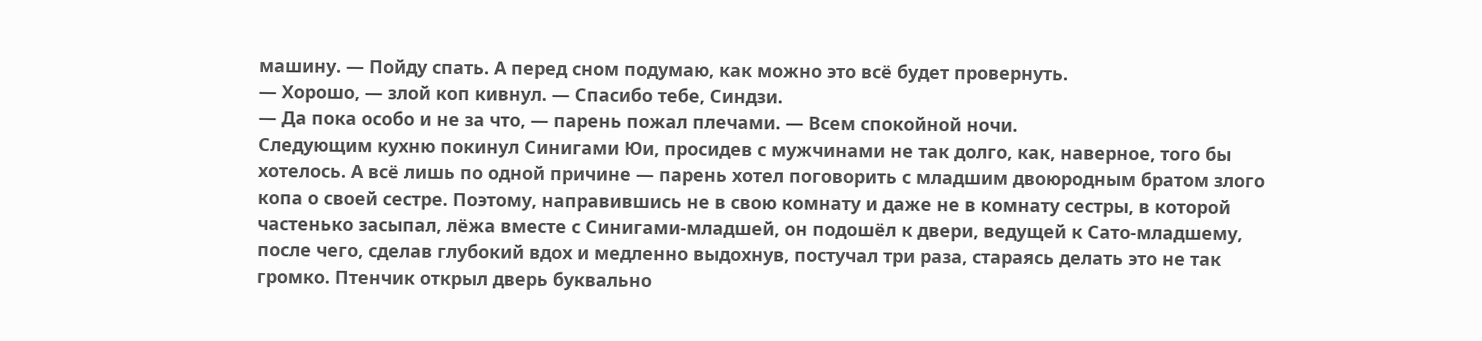машину. — Пойду спать. А перед сном подумаю, как можно это всё будет провернуть.
— Хорошо, — злой коп кивнул. — Спасибо тебе, Синдзи.
— Да пока особо и не за что, — парень пожал плечами. — Всем спокойной ночи.
Следующим кухню покинул Синигами Юи, просидев с мужчинами не так долго, как, наверное, того бы хотелось. А всё лишь по одной причине — парень хотел поговорить с младшим двоюродным братом злого копа о своей сестре. Поэтому, направившись не в свою комнату и даже не в комнату сестры, в которой частенько засыпал, лёжа вместе с Синигами-младшей, он подошёл к двери, ведущей к Сато-младшему, после чего, сделав глубокий вдох и медленно выдохнув, постучал три раза, стараясь делать это не так громко. Птенчик открыл дверь буквально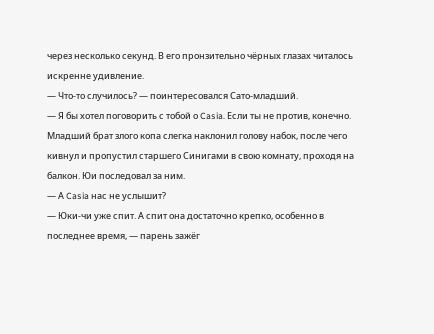через несколько секунд. В его пронзительно чёрных глазах читалось искренне удивление.
— Что-то случилось? — поинтересовался Сато-младший.
— Я бы хотел поговорить с тобой о Casia. Если ты не против, конечно.
Младший брат злого копа слегка наклонил голову набок, после чего кивнул и пропустил старшего Синигами в свою комнату, проходя на балкон. Юи последовал за ним.
— А Casia нас не услышит?
— Юки-чи уже спит. А спит она достаточно крепко, особенно в последнее время, — парень зажёг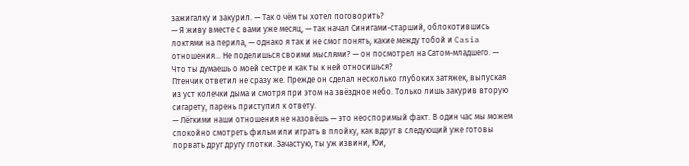зажигалку и закурил. — Так о чём ты хотел поговорить?
— Я живу вместе с вами уже месяц, — так начал Синигами-старший, облокотившись локтями на перила, — однако я так и не смог понять, какие между тобой и Casia отношения... Не поделишься своими мыслями? — он посмотрел на Сатом-младшего. — Что ты думаешь о моей сестре и как ты к ней относишься?
Птенчик ответил не сразу же. Прежде он сделал несколько глубоких затяжек, выпуская из уст колечки дыма и смотря при этом на звёздное небо. Только лишь закурив вторую сигарету, парень приступил к ответу.
— Лёгкими наши отношения не назовёшь — это неоспоримый факт. В один час мы можем спокойно смотреть фильм или играть в плойку, как вдруг в следующий уже готовы порвать друг другу глотки. Зачастую, ты уж извини, Юи,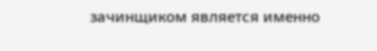зачинщиком является именно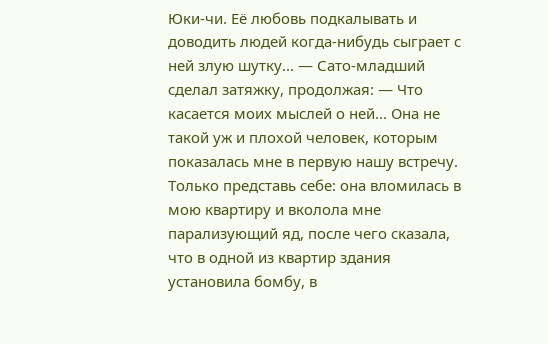Юки-чи. Её любовь подкалывать и доводить людей когда-нибудь сыграет с ней злую шутку... — Сато-младший сделал затяжку, продолжая: — Что касается моих мыслей о ней... Она не такой уж и плохой человек, которым показалась мне в первую нашу встречу. Только представь себе: она вломилась в мою квартиру и вколола мне парализующий яд, после чего сказала, что в одной из квартир здания установила бомбу, в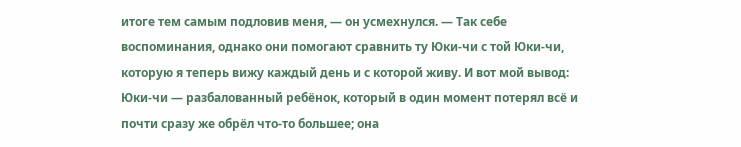итоге тем самым подловив меня, — он усмехнулся. — Так себе воспоминания, однако они помогают сравнить ту Юки-чи с той Юки-чи, которую я теперь вижу каждый день и с которой живу. И вот мой вывод: Юки-чи — разбалованный ребёнок, который в один момент потерял всё и почти сразу же обрёл что-то большее; она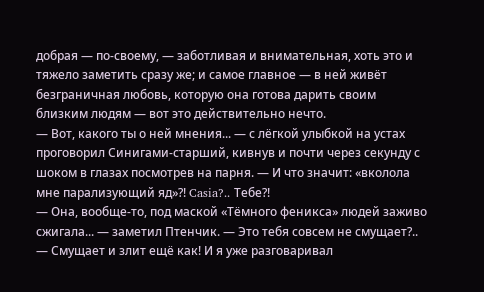добрая — по-своему, — заботливая и внимательная, хоть это и тяжело заметить сразу же; и самое главное — в ней живёт безграничная любовь, которую она готова дарить своим близким людям — вот это действительно нечто.
— Вот, какого ты о ней мнения... — с лёгкой улыбкой на устах проговорил Синигами-старший, кивнув и почти через секунду с шоком в глазах посмотрев на парня. — И что значит: «вколола мне парализующий яд»?! Casia?.. Тебе?!
— Она, вообще-то, под маской «Тёмного феникса» людей заживо сжигала... — заметил Птенчик. — Это тебя совсем не смущает?..
— Смущает и злит ещё как! И я уже разговаривал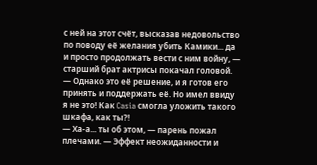с ней на этот счёт, высказав недовольство по поводу её желания убить Камики... да и просто продолжать вести с ним войну, — старший брат актрисы покачал головой. — Однако это её решение, и я готов его принять и поддержать её. Но имел ввиду я не это! Как Casia смогла уложить такого шкафа, как ты?!
— Ха-а... ты об этом, — парень пожал плечами. — Эффект неожиданности и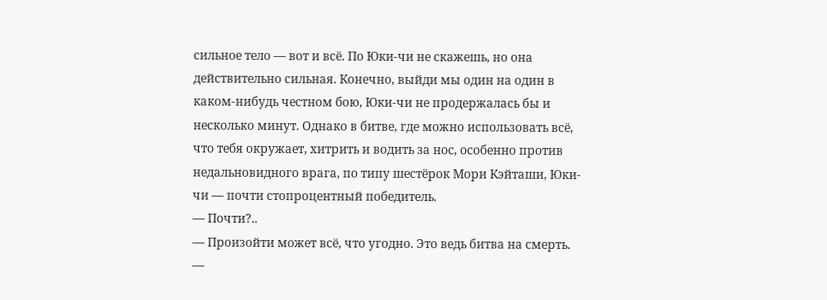сильное тело — вот и всё. По Юки-чи не скажешь, но она действительно сильная. Конечно, выйди мы один на один в каком-нибудь честном бою, Юки-чи не продержалась бы и несколько минут. Однако в битве, где можно использовать всё, что тебя окружает, хитрить и водить за нос, особенно против недальновидного врага, по типу шестёрок Мори Кэйташи, Юки-чи — почти стопроцентный победитель.
— Почти?..
— Произойти может всё, что угодно. Это ведь битва на смерть.
—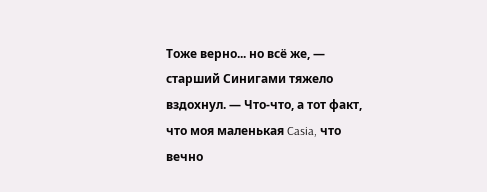Тоже верно... но всё же, — старший Синигами тяжело вздохнул. — Что-что, а тот факт, что моя маленькая Casia, что вечно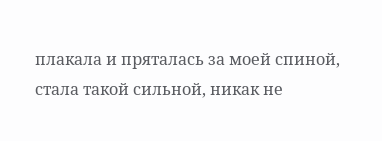плакала и пряталась за моей спиной, стала такой сильной, никак не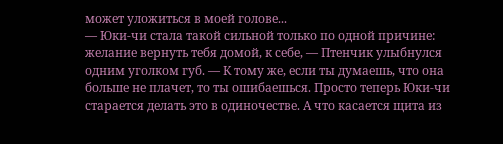может уложиться в моей голове...
— Юки-чи стала такой сильной только по одной причине: желание вернуть тебя домой, к себе, — Птенчик улыбнулся одним уголком губ. — К тому же, если ты думаешь, что она больше не плачет, то ты ошибаешься. Просто теперь Юки-чи старается делать это в одиночестве. А что касается щита из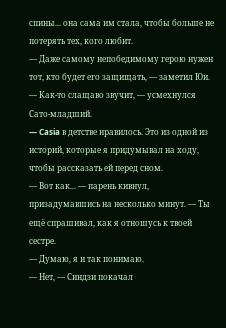спины... она сама им стала, чтобы больше не потерять тех, кого любит.
— Даже самому непобедимому герою нужен тот, кто будет его защищать, — заметил Юи.
— Как-то слащаво звучит, — усмехнулся Сато-младший.
— Casia в детстве нравилось. Это из одной из историй, которые я придумывал на ходу, чтобы рассказать ей перед сном.
— Вот как... — парень кивнул, призадумавшись на несколько минут. — Ты ещё спрашивал, как я отношусь к твоей сестре.
— Думаю, я и так понимаю.
— Нет, — Синдзи покачал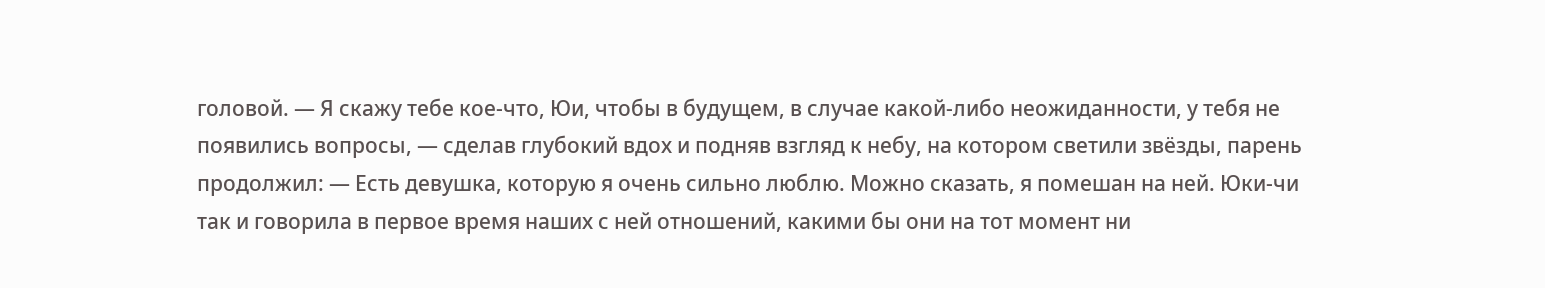головой. — Я скажу тебе кое-что, Юи, чтобы в будущем, в случае какой-либо неожиданности, у тебя не появились вопросы, — сделав глубокий вдох и подняв взгляд к небу, на котором светили звёзды, парень продолжил: — Есть девушка, которую я очень сильно люблю. Можно сказать, я помешан на ней. Юки-чи так и говорила в первое время наших с ней отношений, какими бы они на тот момент ни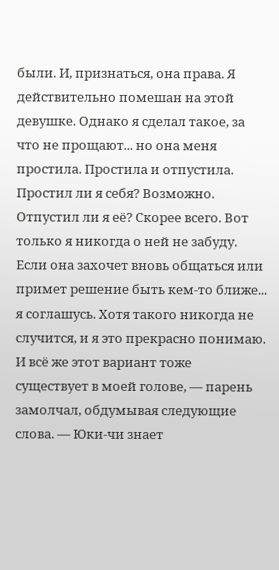были. И, признаться, она права. Я действительно помешан на этой девушке. Однако я сделал такое, за что не прощают... но она меня простила. Простила и отпустила. Простил ли я себя? Возможно. Отпустил ли я её? Скорее всего. Вот только я никогда о ней не забуду. Если она захочет вновь общаться или примет решение быть кем-то ближе... я соглашусь. Хотя такого никогда не случится, и я это прекрасно понимаю. И всё же этот вариант тоже существует в моей голове, — парень замолчал, обдумывая следующие слова. — Юки-чи знает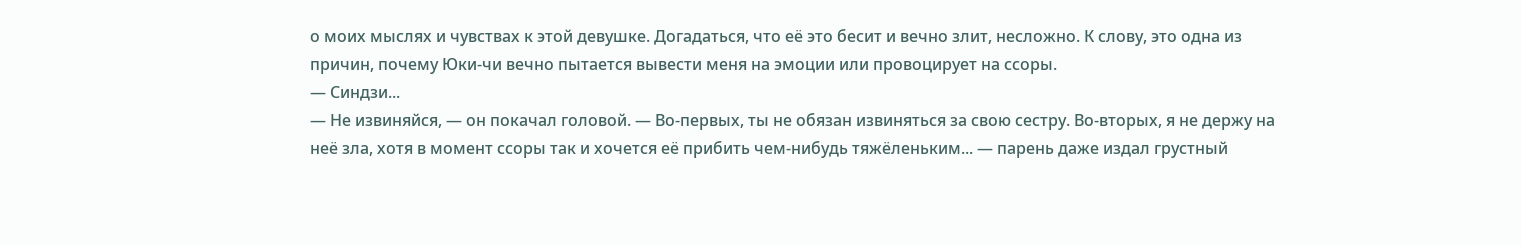о моих мыслях и чувствах к этой девушке. Догадаться, что её это бесит и вечно злит, несложно. К слову, это одна из причин, почему Юки-чи вечно пытается вывести меня на эмоции или провоцирует на ссоры.
— Синдзи...
— Не извиняйся, — он покачал головой. — Во-первых, ты не обязан извиняться за свою сестру. Во-вторых, я не держу на неё зла, хотя в момент ссоры так и хочется её прибить чем-нибудь тяжёленьким... — парень даже издал грустный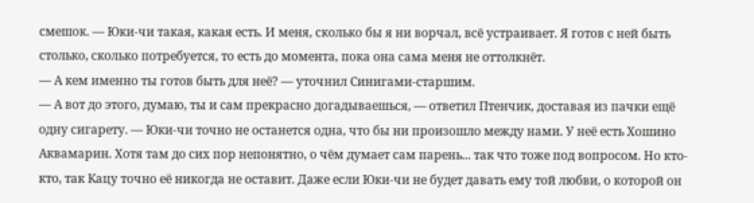смешок. — Юки-чи такая, какая есть. И меня, сколько бы я ни ворчал, всё устраивает. Я готов с ней быть столько, сколько потребуется, то есть до момента, пока она сама меня не оттолкнёт.
— А кем именно ты готов быть для неё? — уточнил Синигами-старшим.
— А вот до этого, думаю, ты и сам прекрасно догадываешься, — ответил Птенчик, доставая из пачки ещё одну сигарету. — Юки-чи точно не останется одна, что бы ни произошло между нами. У неё есть Хошино Аквамарин. Хотя там до сих пор непонятно, о чём думает сам парень... так что тоже под вопросом. Но кто-кто, так Кацу точно её никогда не оставит. Даже если Юки-чи не будет давать ему той любви, о которой он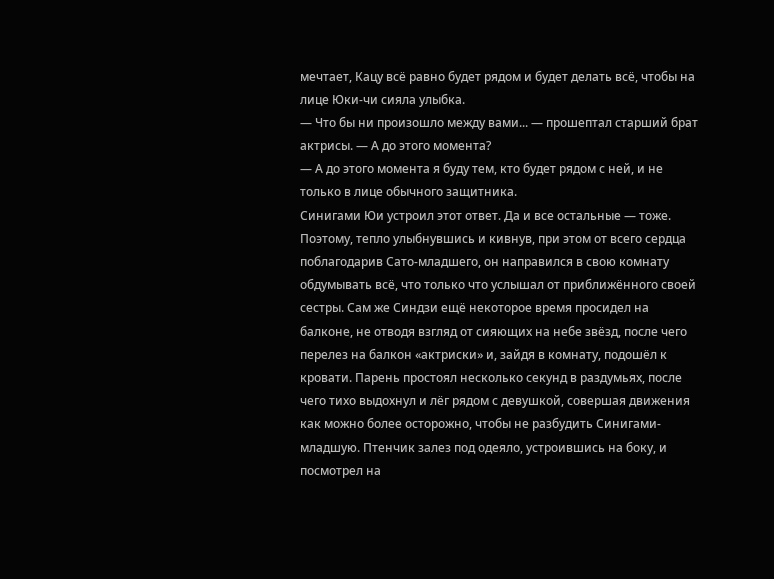мечтает, Кацу всё равно будет рядом и будет делать всё, чтобы на лице Юки-чи сияла улыбка.
— Что бы ни произошло между вами... — прошептал старший брат актрисы. — А до этого момента?
— А до этого момента я буду тем, кто будет рядом с ней, и не только в лице обычного защитника.
Синигами Юи устроил этот ответ. Да и все остальные — тоже. Поэтому, тепло улыбнувшись и кивнув, при этом от всего сердца поблагодарив Сато-младшего, он направился в свою комнату обдумывать всё, что только что услышал от приближённого своей сестры. Сам же Синдзи ещё некоторое время просидел на балконе, не отводя взгляд от сияющих на небе звёзд, после чего перелез на балкон «актриски» и, зайдя в комнату, подошёл к кровати. Парень простоял несколько секунд в раздумьях, после чего тихо выдохнул и лёг рядом с девушкой, совершая движения как можно более осторожно, чтобы не разбудить Синигами-младшую. Птенчик залез под одеяло, устроившись на боку, и посмотрел на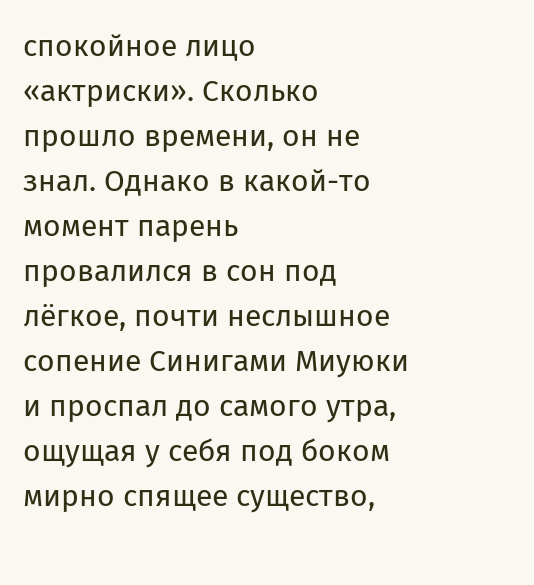спокойное лицо «актриски». Сколько прошло времени, он не знал. Однако в какой-то момент парень провалился в сон под лёгкое, почти неслышное сопение Синигами Миуюки и проспал до самого утра, ощущая у себя под боком мирно спящее существо,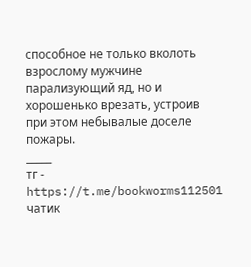способное не только вколоть взрослому мужчине парализующий яд, но и хорошенько врезать, устроив при этом небывалые доселе пожары.
_____
тг - https://t.me/bookworms112501
чатик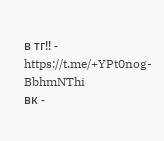в тг!! - https://t.me/+YPt0nog-BbhmNThi
вк -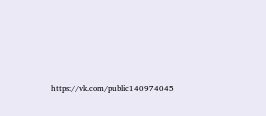https://vk.com/public140974045